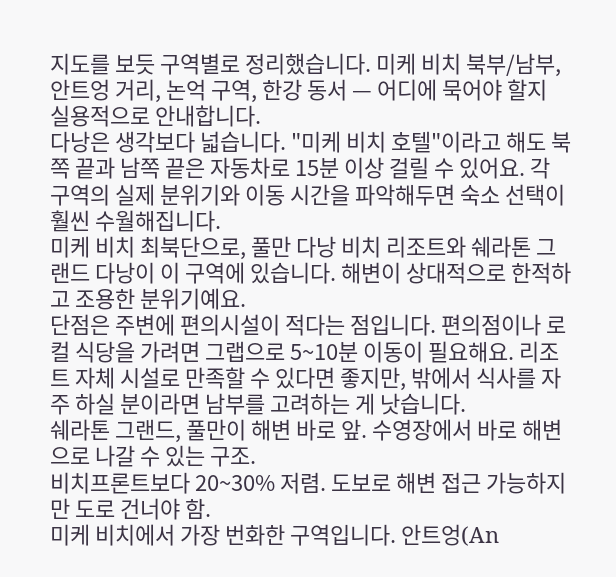지도를 보듯 구역별로 정리했습니다. 미케 비치 북부/남부, 안트엉 거리, 논억 구역, 한강 동서 — 어디에 묵어야 할지 실용적으로 안내합니다.
다낭은 생각보다 넓습니다. "미케 비치 호텔"이라고 해도 북쪽 끝과 남쪽 끝은 자동차로 15분 이상 걸릴 수 있어요. 각 구역의 실제 분위기와 이동 시간을 파악해두면 숙소 선택이 훨씬 수월해집니다.
미케 비치 최북단으로, 풀만 다낭 비치 리조트와 쉐라톤 그랜드 다낭이 이 구역에 있습니다. 해변이 상대적으로 한적하고 조용한 분위기예요.
단점은 주변에 편의시설이 적다는 점입니다. 편의점이나 로컬 식당을 가려면 그랩으로 5~10분 이동이 필요해요. 리조트 자체 시설로 만족할 수 있다면 좋지만, 밖에서 식사를 자주 하실 분이라면 남부를 고려하는 게 낫습니다.
쉐라톤 그랜드, 풀만이 해변 바로 앞. 수영장에서 바로 해변으로 나갈 수 있는 구조.
비치프론트보다 20~30% 저렴. 도보로 해변 접근 가능하지만 도로 건너야 함.
미케 비치에서 가장 번화한 구역입니다. 안트엉(An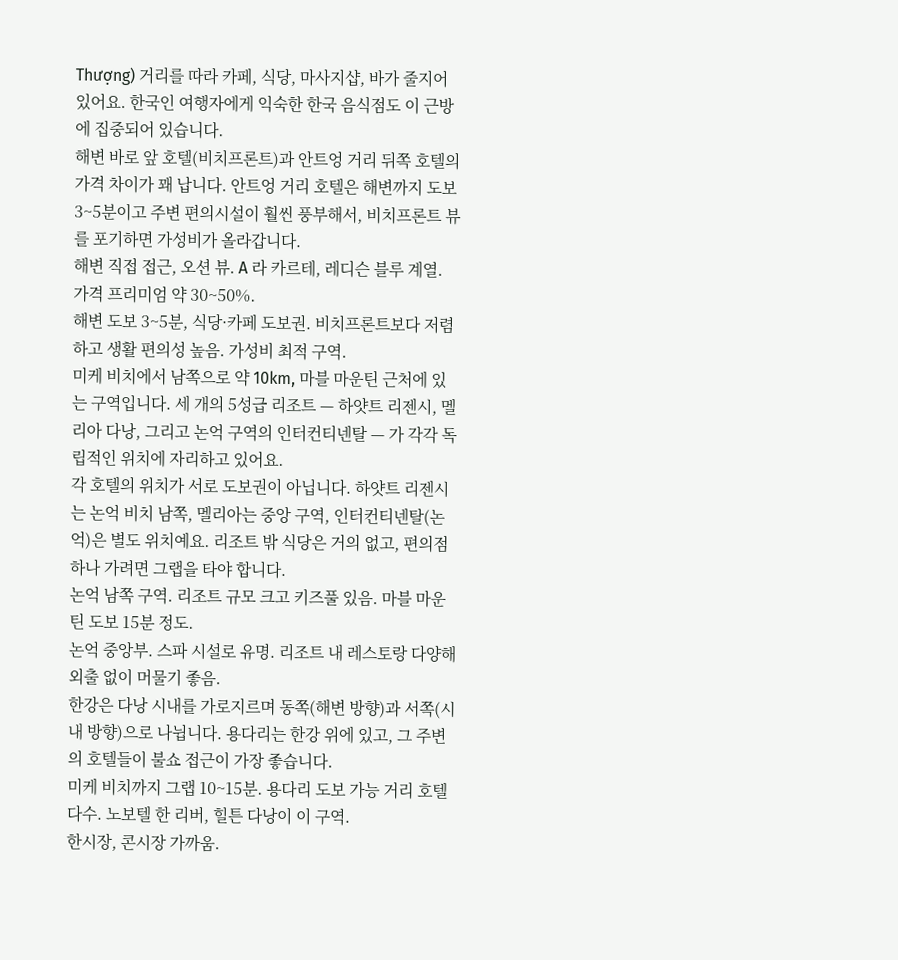Thượng) 거리를 따라 카페, 식당, 마사지샵, 바가 줄지어 있어요. 한국인 여행자에게 익숙한 한국 음식점도 이 근방에 집중되어 있습니다.
해변 바로 앞 호텔(비치프론트)과 안트엉 거리 뒤쪽 호텔의 가격 차이가 꽤 납니다. 안트엉 거리 호텔은 해변까지 도보 3~5분이고 주변 편의시설이 훨씬 풍부해서, 비치프론트 뷰를 포기하면 가성비가 올라갑니다.
해변 직접 접근, 오션 뷰. A 라 카르테, 레디슨 블루 계열. 가격 프리미엄 약 30~50%.
해변 도보 3~5분, 식당·카페 도보권. 비치프론트보다 저렴하고 생활 편의성 높음. 가성비 최적 구역.
미케 비치에서 남쪽으로 약 10km, 마블 마운틴 근처에 있는 구역입니다. 세 개의 5성급 리조트 — 하얏트 리젠시, 멜리아 다낭, 그리고 논억 구역의 인터컨티넨탈 — 가 각각 독립적인 위치에 자리하고 있어요.
각 호텔의 위치가 서로 도보권이 아닙니다. 하얏트 리젠시는 논억 비치 남쪽, 멜리아는 중앙 구역, 인터컨티넨탈(논억)은 별도 위치예요. 리조트 밖 식당은 거의 없고, 편의점 하나 가려면 그랩을 타야 합니다.
논억 남쪽 구역. 리조트 규모 크고 키즈풀 있음. 마블 마운틴 도보 15분 정도.
논억 중앙부. 스파 시설로 유명. 리조트 내 레스토랑 다양해 외출 없이 머물기 좋음.
한강은 다낭 시내를 가로지르며 동쪽(해변 방향)과 서쪽(시내 방향)으로 나뉩니다. 용다리는 한강 위에 있고, 그 주변의 호텔들이 불쇼 접근이 가장 좋습니다.
미케 비치까지 그랩 10~15분. 용다리 도보 가능 거리 호텔 다수. 노보텔 한 리버, 힐튼 다낭이 이 구역.
한시장, 콘시장 가까움.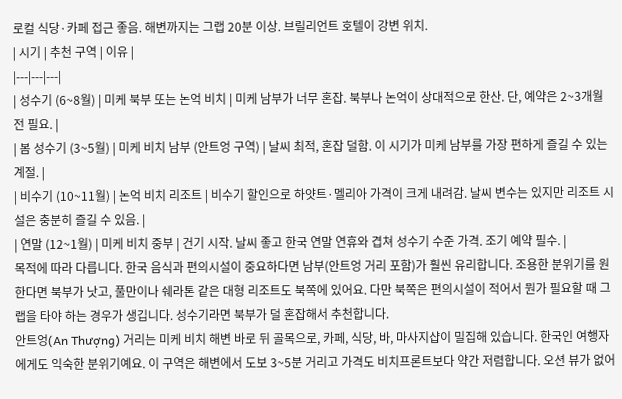로컬 식당·카페 접근 좋음. 해변까지는 그랩 20분 이상. 브릴리언트 호텔이 강변 위치.
| 시기 | 추천 구역 | 이유 |
|---|---|---|
| 성수기 (6~8월) | 미케 북부 또는 논억 비치 | 미케 남부가 너무 혼잡. 북부나 논억이 상대적으로 한산. 단, 예약은 2~3개월 전 필요. |
| 봄 성수기 (3~5월) | 미케 비치 남부 (안트엉 구역) | 날씨 최적, 혼잡 덜함. 이 시기가 미케 남부를 가장 편하게 즐길 수 있는 계절. |
| 비수기 (10~11월) | 논억 비치 리조트 | 비수기 할인으로 하얏트·멜리아 가격이 크게 내려감. 날씨 변수는 있지만 리조트 시설은 충분히 즐길 수 있음. |
| 연말 (12~1월) | 미케 비치 중부 | 건기 시작. 날씨 좋고 한국 연말 연휴와 겹쳐 성수기 수준 가격. 조기 예약 필수. |
목적에 따라 다릅니다. 한국 음식과 편의시설이 중요하다면 남부(안트엉 거리 포함)가 훨씬 유리합니다. 조용한 분위기를 원한다면 북부가 낫고, 풀만이나 쉐라톤 같은 대형 리조트도 북쪽에 있어요. 다만 북쪽은 편의시설이 적어서 뭔가 필요할 때 그랩을 타야 하는 경우가 생깁니다. 성수기라면 북부가 덜 혼잡해서 추천합니다.
안트엉(An Thượng) 거리는 미케 비치 해변 바로 뒤 골목으로, 카페, 식당, 바, 마사지샵이 밀집해 있습니다. 한국인 여행자에게도 익숙한 분위기예요. 이 구역은 해변에서 도보 3~5분 거리고 가격도 비치프론트보다 약간 저렴합니다. 오션 뷰가 없어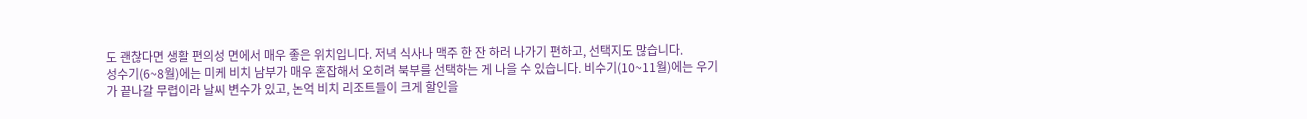도 괜찮다면 생활 편의성 면에서 매우 좋은 위치입니다. 저녁 식사나 맥주 한 잔 하러 나가기 편하고, 선택지도 많습니다.
성수기(6~8월)에는 미케 비치 남부가 매우 혼잡해서 오히려 북부를 선택하는 게 나을 수 있습니다. 비수기(10~11월)에는 우기가 끝나갈 무렵이라 날씨 변수가 있고, 논억 비치 리조트들이 크게 할인을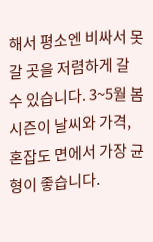해서 평소엔 비싸서 못 갈 곳을 저렴하게 갈 수 있습니다. 3~5월 봄 시즌이 날씨와 가격, 혼잡도 면에서 가장 균형이 좋습니다.